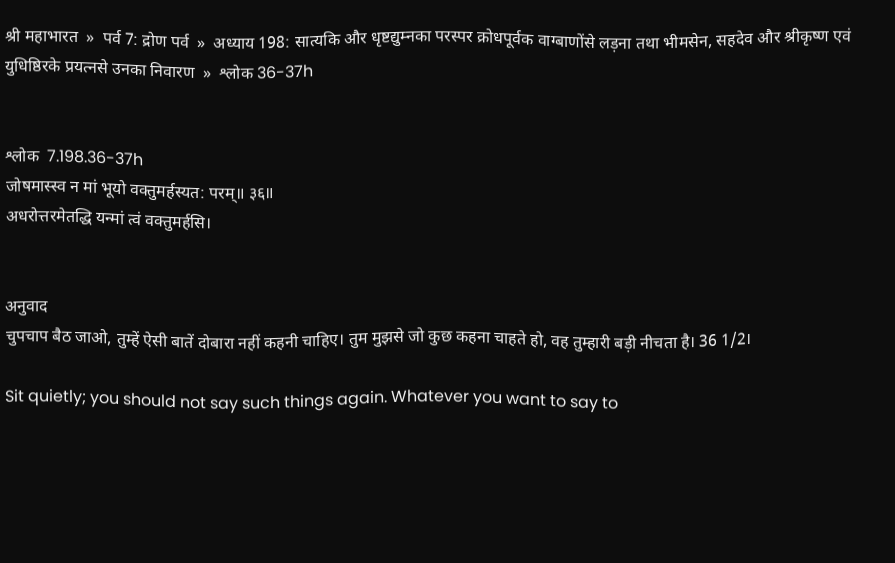श्री महाभारत  »  पर्व 7: द्रोण पर्व  »  अध्याय 198: सात्यकि और धृष्टद्युम्नका परस्पर क्रोधपूर्वक वाग्बाणोंसे लड़ना तथा भीमसेन, सहदेव और श्रीकृष्ण एवं युधिष्ठिरके प्रयत्नसे उनका निवारण  »  श्लोक 36-37h


श्लोक  7.198.36-37h
जोषमास्स्व न मां भूयो वक्तुमर्हस्यत: परम्॥ ३६॥
अधरोत्तरमेतद्धि यन्मां त्वं वक्तुमर्हसि।


अनुवाद
चुपचाप बैठ जाओ, तुम्हें ऐसी बातें दोबारा नहीं कहनी चाहिए। तुम मुझसे जो कुछ कहना चाहते हो, वह तुम्हारी बड़ी नीचता है। 36 1/2।

Sit quietly; you should not say such things again. Whatever you want to say to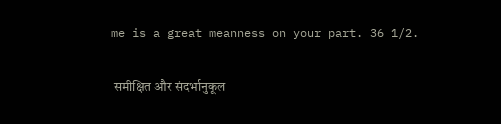me is a great meanness on your part. 36 1/2.

 समीक्षित और संदर्भानुकूल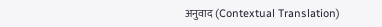अनुवाद (Contextual Translation)